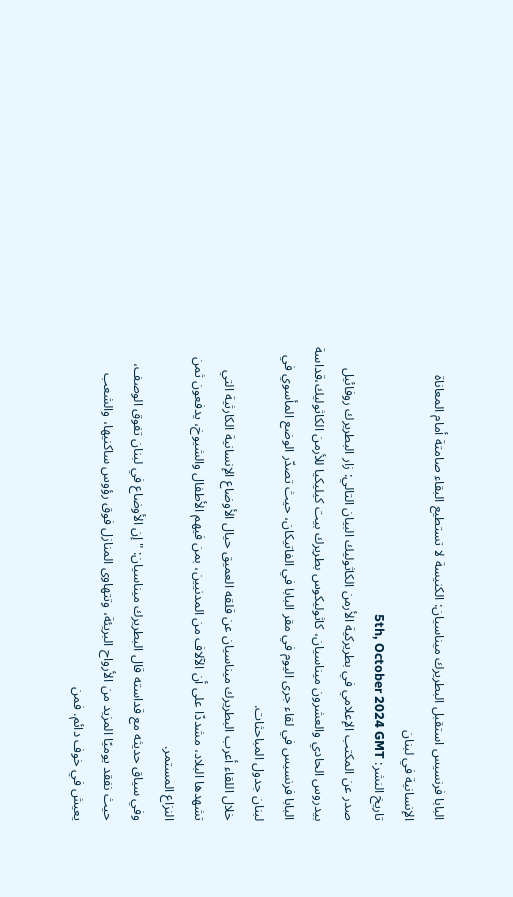البابا فرنسيس استقبل البطريرك ميناسيان: الكنيسة لا تستطيع البقاء صامتة أمام المعاناة الإنسانية في لبنان
تاريخ النشر: 5th, October 2024 GMT
صدر عن المكتب الإعلامي في بطريركية الأرمن الكاثوليك البيان التالي: زار البطريرك روفائيل بيدروس الحادي والعشرون ميناسيان، كاثوليكوس بطريرك بيت كيليكيا للأرمن الكاثوليك،قداسة البابا فرنسيس في لقاء جرى اليوم في مقر البابا في الفاتيكان، حيث تصدّر الوضع المأسوي في لبنان جدول المباحثات.
خلال اللقاء أعرب البطريرك ميناسيان عن قلقه العميق حيال الأوضاع الإنسانية الكارثية التي تشهدها البلاد، مشددًا على أن الآلاف من المدنيين، بمن فيهم الأطفال والشيوخ، يدفعون ثمن النزاع المستمر.
وفي سياق حديثه مع قداسته قال البطريرك ميناسيان: "إن الأوضاع في لبنان تفوق الوصف، حيث نفقد يوميًا المزيد من الأرواح البريئة، وتتهاوى المنازل فوق رؤوس ساكنيها، والشعب يعيش في خوف دائم. فمن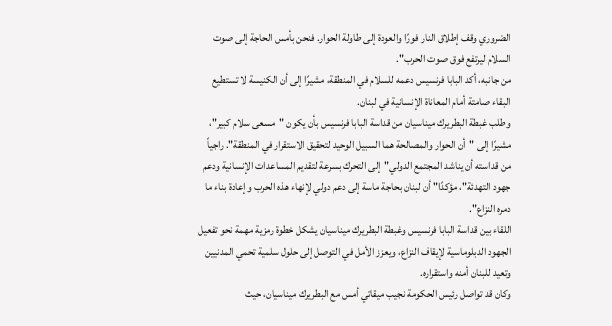الضروري وقف إطلاق النار فورًا والعودة إلى طاولة الحوار. فنحن بأمس الحاجة إلى صوت السلام ليرتفع فوق صوت الحرب".
من جانبه، أكد البابا فرنسيس دعمه للسلام في المنطقة، مشيرًا إلى أن الكنيسة لا تستطيع البقاء صامتة أمام المعاناة الإنسانية في لبنان.
وطلب غبطة البطريرك ميناسيان من قداسة البابا فرنسيس بأن يكون "مسعى سلام كبير"، مشيرًا إلى "أن الحوار والمصالحة هما السبيل الوحيد لتحقيق الاستقرار في المنطقة". راجياً من قداسته أن يناشد المجتمع الدولي"إلى التحرك بسرعة لتقديم المساعدات الإنسانية ودعم جهود التهدئة"، مؤكدًا" أن لبنان بحاجة ماسة إلى دعم دولي لإنهاء هذه الحرب وإعادة بناء ما دمره النزاع".
اللقاء بين قداسة البابا فرنسيس وغبطة البطريرك ميناسيان يشكل خطوة رمزية مهمة نحو تفعيل الجهود الدبلوماسية لإيقاف النزاع، ويعزز الأمل في التوصل إلى حلول سلمية تحمي المدنيين وتعيد للبنان أمنه واستقراره.
وكان قد تواصل رئيس الحكومة نجيب ميقاتي أمس مع البطريرك ميناسيان، حيث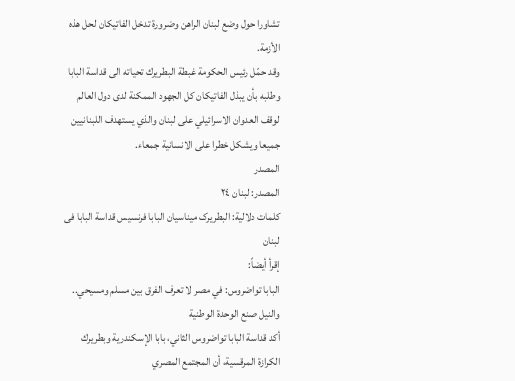تشاورا حول وضع لبنان الراهن وضرورة تدخل الفاتيكان لحل هذه الأزمة.
وقد حمّل رئيس الحكومة غبطة البطريرك تحياته الى قداسة البابا وطلبه بأن يبذل الفاتيكان كل الجهود الممكنة لدى دول العالم لوقف العدوان الاسرائيلي على لبنان والذي يستهدف اللبنانيين جميعا ويشكل خطرا على الانسانية جمعاء.
المصدر
المصدر: لبنان ٢٤
كلمات دلالية: البطریرک میناسیان البابا فرنسیس قداسة البابا فی لبنان
إقرأ أيضاً:
البابا تواضروس: في مصر لا تعرف الفرق بين مسلم ومسيحي.. والنيل صنع الوحدة الوطنية
أكد قداسة البابا تواضروس الثاني، بابا الإسكندرية وبطريرك الكرازة المرقسية، أن المجتمع المصري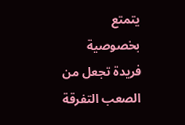يتمتع بخصوصية فريدة تجعل من الصعب التفرقة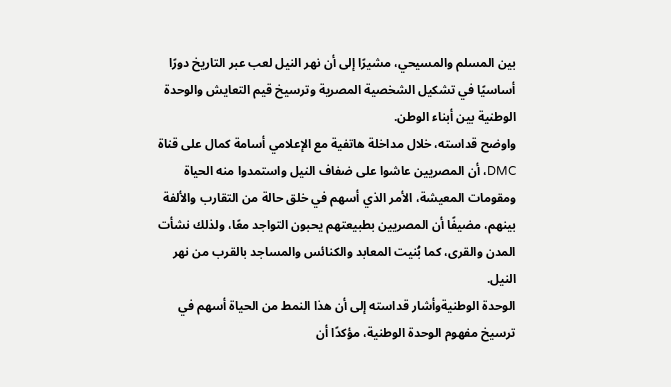بين المسلم والمسيحي، مشيرًا إلى أن نهر النيل لعب عبر التاريخ دورًا أساسيًا في تشكيل الشخصية المصرية وترسيخ قيم التعايش والوحدة الوطنية بين أبناء الوطن.
واوضح قداسته، خلال مداخلة هاتفية مع الإعلامي أسامة كمال على قناة DMC، أن المصريين عاشوا على ضفاف النيل واستمدوا منه الحياة ومقومات المعيشة، الأمر الذي أسهم في خلق حالة من التقارب والألفة بينهم، مضيفًا أن المصريين بطبيعتهم يحبون التواجد معًا، ولذلك نشأت المدن والقرى، كما بُنيت المعابد والكنائس والمساجد بالقرب من نهر النيل.
الوحدة الوطنيةوأشار قداسته إلى أن هذا النمط من الحياة أسهم في ترسيخ مفهوم الوحدة الوطنية، مؤكدًا أن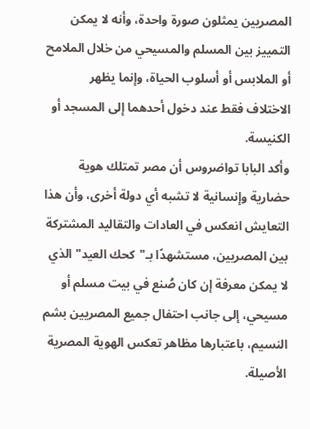المصريين يمثلون صورة واحدة، وأنه لا يمكن التمييز بين المسلم والمسيحي من خلال الملامح أو الملابس أو أسلوب الحياة، وإنما يظهر الاختلاف فقط عند دخول أحدهما إلى المسجد أو الكنيسة.
وأكد البابا تواضروس أن مصر تمتلك هوية حضارية وإنسانية لا تشبه أي دولة أخرى، وأن هذا التعايش انعكس في العادات والتقاليد المشتركة بين المصريين، مستشهدًا بـ"كحك العيد" الذي لا يمكن معرفة إن كان صُنع في بيت مسلم أو مسيحي، إلى جانب احتفال جميع المصريين بشم النسيم، باعتبارها مظاهر تعكس الهوية المصرية الأصيلة.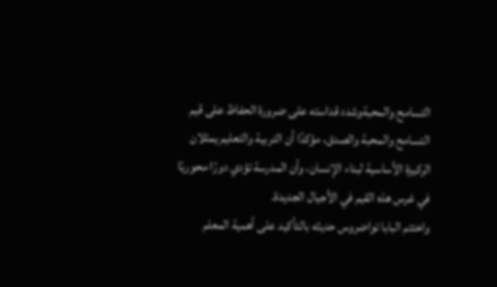التسامح والمحبةوشدد قداسته على ضرورة الحفاظ على قيم التسامح والمحبة والصدق، مؤكدًا أن التربية والتعليم يمثلان الركيزة الأساسية لبناء الإنسان، وأن المدرسة تؤدي دورًا محوريًا في غرس هذه القيم في الأجيال الجديدة.
واختتم البابا تواضروس حديثه بالتأكيد على أهمية المعلم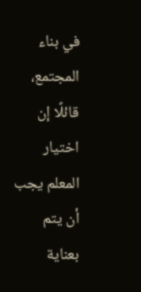في بناء المجتمع، قائلًا إن اختيار المعلم يجب أن يتم بعناية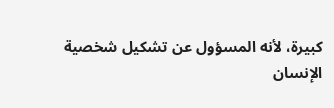كبيرة، لأنه المسؤول عن تشكيل شخصية الإنسان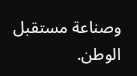وصناعة مستقبل الوطن.